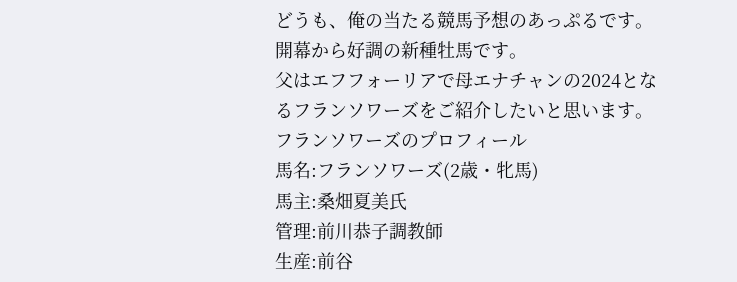どうも、俺の当たる競馬予想のあっぷるです。
開幕から好調の新種牡馬です。
父はエフフォーリアで母エナチャンの2024となるフランソワーズをご紹介したいと思います。
フランソワーズのプロフィール
馬名:フランソワーズ(2歳・牝馬)
馬主:桑畑夏美氏
管理:前川恭子調教師
生産:前谷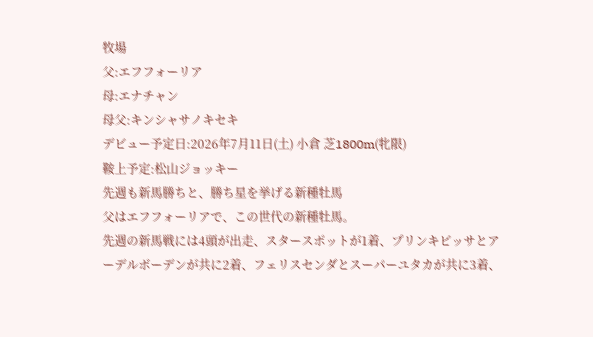牧場
父:エフフォーリア
母:エナチャン
母父:キンシャサノキセキ
デビュー予定日:2026年7月11日(土) 小倉 芝1800m(牝限)
鞍上予定:松山ジョッキー
先週も新馬勝ちと、勝ち星を挙げる新種牡馬
父はエフフォーリアで、この世代の新種牡馬。
先週の新馬戦には4頭が出走、スタースポットが1着、プリンキピッサとアーデルボーデンが共に2着、フェリスセンダとスーパーユタカが共に3着、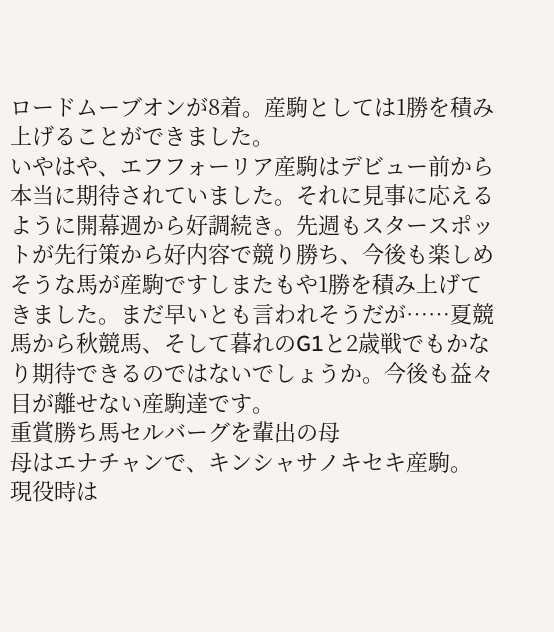ロードムーブオンが8着。産駒としては1勝を積み上げることができました。
いやはや、エフフォーリア産駒はデビュー前から本当に期待されていました。それに見事に応えるように開幕週から好調続き。先週もスタースポットが先行策から好内容で競り勝ち、今後も楽しめそうな馬が産駒ですしまたもや1勝を積み上げてきました。まだ早いとも言われそうだが……夏競馬から秋競馬、そして暮れのG1と2歳戦でもかなり期待できるのではないでしょうか。今後も益々目が離せない産駒達です。
重賞勝ち馬セルバーグを輩出の母
母はエナチャンで、キンシャサノキセキ産駒。
現役時は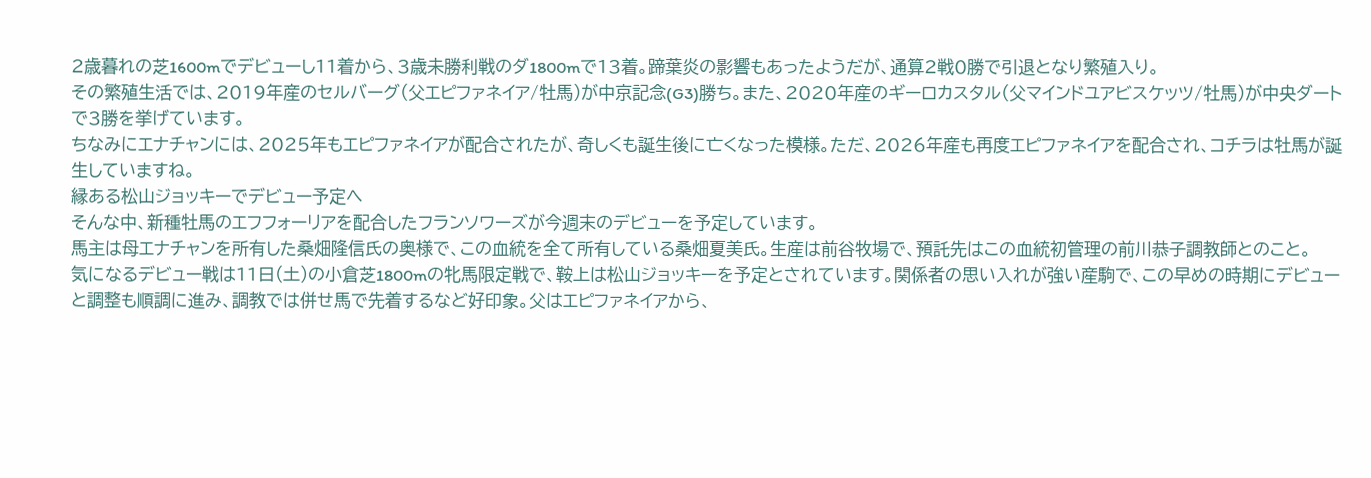2歳暮れの芝1600mでデビューし11着から、3歳未勝利戦のダ1800mで13着。蹄葉炎の影響もあったようだが、通算2戦0勝で引退となり繁殖入り。
その繁殖生活では、2019年産のセルバーグ(父エピファネイア/牡馬)が中京記念(G3)勝ち。また、2020年産のギーロカスタル(父マインドユアビスケッツ/牡馬)が中央ダートで3勝を挙げています。
ちなみにエナチャンには、2025年もエピファネイアが配合されたが、奇しくも誕生後に亡くなった模様。ただ、2026年産も再度エピファネイアを配合され、コチラは牡馬が誕生していますね。
縁ある松山ジョッキーでデビュー予定へ
そんな中、新種牡馬のエフフォーリアを配合したフランソワーズが今週末のデビューを予定しています。
馬主は母エナチャンを所有した桑畑隆信氏の奥様で、この血統を全て所有している桑畑夏美氏。生産は前谷牧場で、預託先はこの血統初管理の前川恭子調教師とのこと。
気になるデビュー戦は11日(土)の小倉芝1800mの牝馬限定戦で、鞍上は松山ジョッキーを予定とされています。関係者の思い入れが強い産駒で、この早めの時期にデビューと調整も順調に進み、調教では併せ馬で先着するなど好印象。父はエピファネイアから、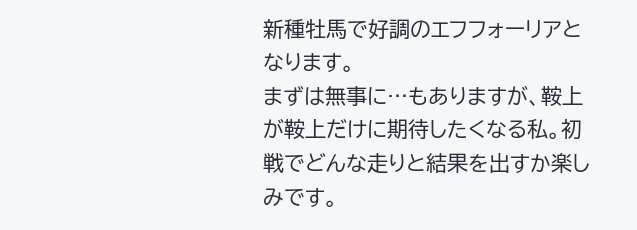新種牡馬で好調のエフフォーリアとなります。
まずは無事に…もありますが、鞍上が鞍上だけに期待したくなる私。初戦でどんな走りと結果を出すか楽しみです。